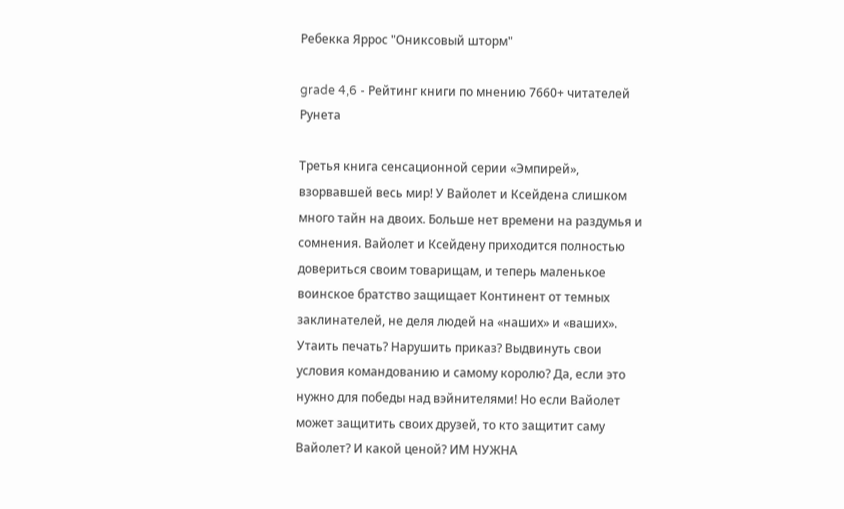Ребекка Яррос "Ониксовый шторм"

grade 4,6 - Рейтинг книги по мнению 7660+ читателей Рунета

Третья книга сенсационной серии «Эмпирей», взорвавшей весь мир! У Вайолет и Ксейдена слишком много тайн на двоих. Больше нет времени на раздумья и сомнения. Вайолет и Ксейдену приходится полностью довериться своим товарищам, и теперь маленькое воинское братство защищает Континент от темных заклинателей, не деля людей на «наших» и «ваших». Утаить печать? Нарушить приказ? Выдвинуть свои условия командованию и самому королю? Да, если это нужно для победы над вэйнителями! Но если Вайолет может защитить своих друзей, то кто защитит саму Вайолет? И какой ценой? ИМ НУЖНА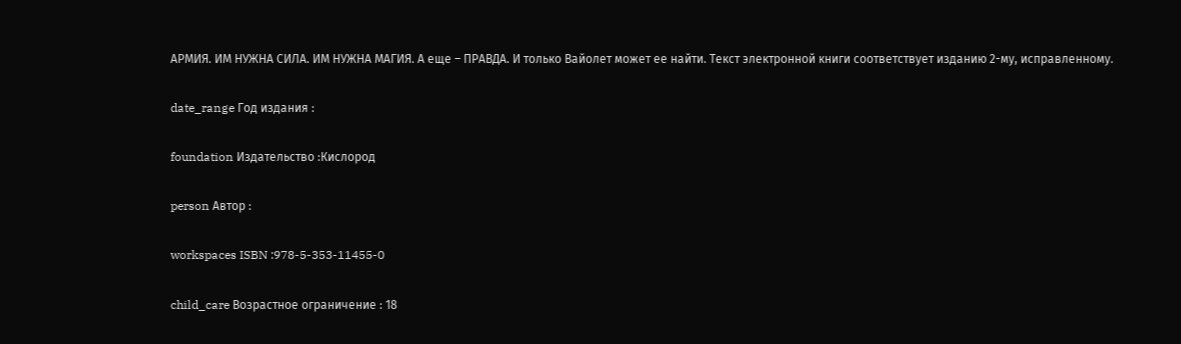АРМИЯ. ИМ НУЖНА СИЛА. ИМ НУЖНА МАГИЯ. А еще – ПРАВДА. И только Вайолет может ее найти. Текст электронной книги соответствует изданию 2-му, исправленному.

date_range Год издания :

foundation Издательство :Кислород

person Автор :

workspaces ISBN :978-5-353-11455-0

child_care Возрастное ограничение : 18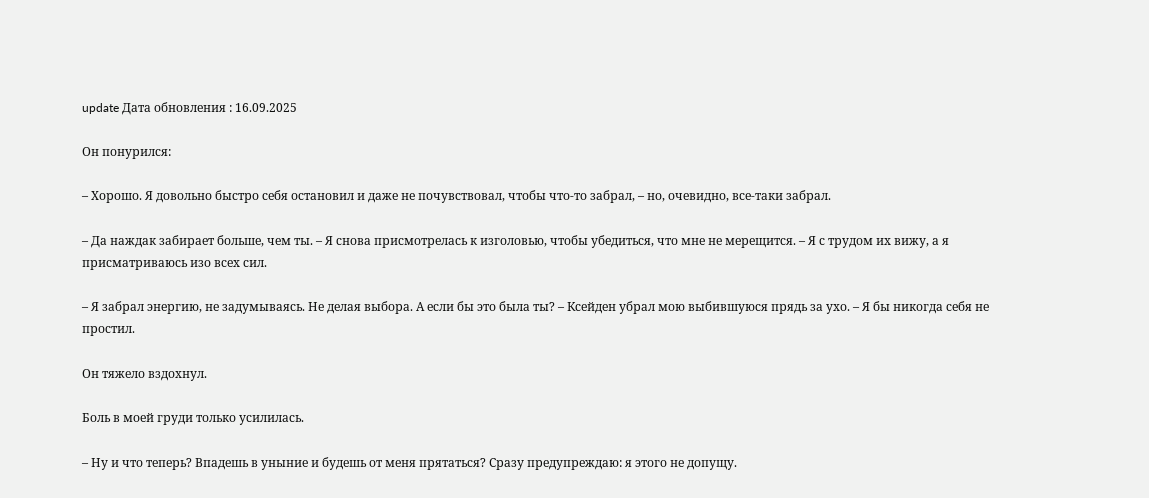update Дата обновления : 16.09.2025

Он понурился:

– Хорошо. Я довольно быстро себя остановил и даже не почувствовал, чтобы что-то забрал, – но, очевидно, все-таки забрал.

– Да наждак забирает больше, чем ты. – Я снова присмотрелась к изголовью, чтобы убедиться, что мне не мерещится. – Я с трудом их вижу, а я присматриваюсь изо всех сил.

– Я забрал энергию, не задумываясь. Не делая выбора. А если бы это была ты? – Ксейден убрал мою выбившуюся прядь за ухо. – Я бы никогда себя не простил.

Он тяжело вздохнул.

Боль в моей груди только усилилась.

– Ну и что теперь? Впадешь в уныние и будешь от меня прятаться? Сразу предупреждаю: я этого не допущу.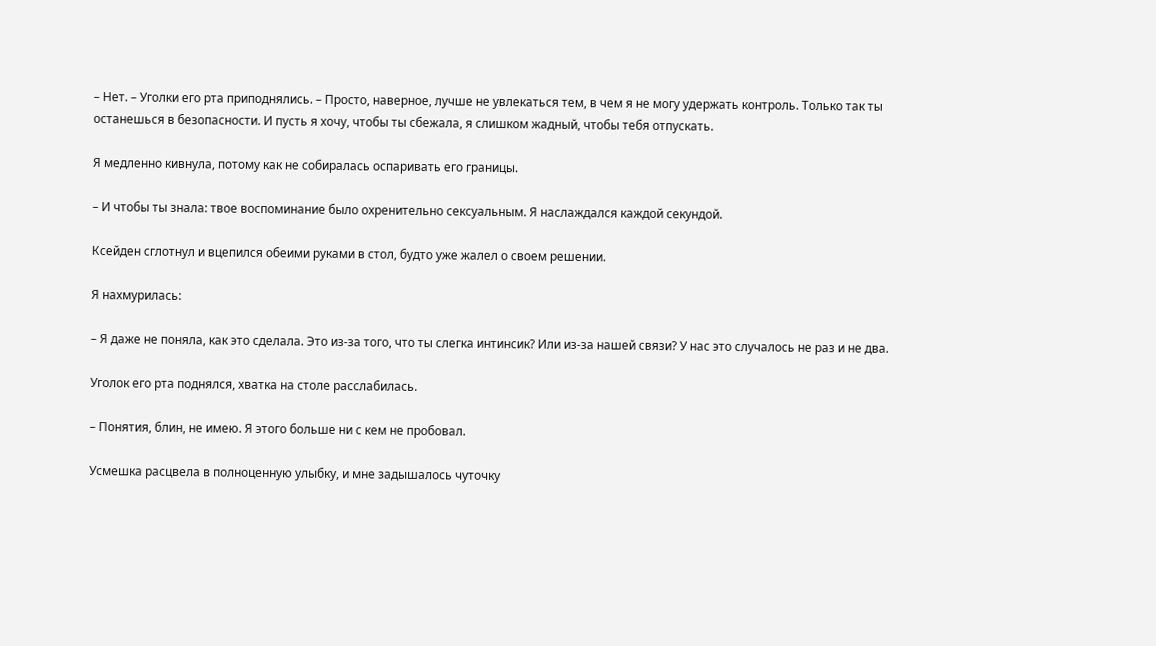– Нет. – Уголки его рта приподнялись. – Просто, наверное, лучше не увлекаться тем, в чем я не могу удержать контроль. Только так ты останешься в безопасности. И пусть я хочу, чтобы ты сбежала, я слишком жадный, чтобы тебя отпускать.

Я медленно кивнула, потому как не собиралась оспаривать его границы.

– И чтобы ты знала: твое воспоминание было охренительно сексуальным. Я наслаждался каждой секундой.

Ксейден сглотнул и вцепился обеими руками в стол, будто уже жалел о своем решении.

Я нахмурилась:

– Я даже не поняла, как это сделала. Это из-за того, что ты слегка интинсик? Или из-за нашей связи? У нас это случалось не раз и не два.

Уголок его рта поднялся, хватка на столе расслабилась.

– Понятия, блин, не имею. Я этого больше ни с кем не пробовал.

Усмешка расцвела в полноценную улыбку, и мне задышалось чуточку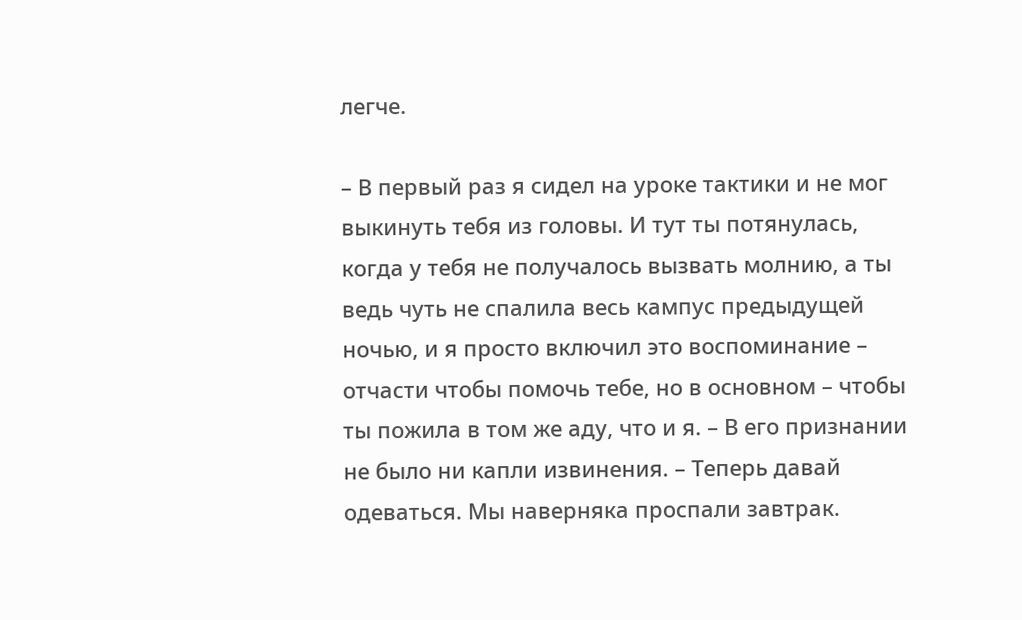легче.

– В первый раз я сидел на уроке тактики и не мог выкинуть тебя из головы. И тут ты потянулась, когда у тебя не получалось вызвать молнию, а ты ведь чуть не спалила весь кампус предыдущей ночью, и я просто включил это воспоминание – отчасти чтобы помочь тебе, но в основном – чтобы ты пожила в том же аду, что и я. – В его признании не было ни капли извинения. – Теперь давай одеваться. Мы наверняка проспали завтрак.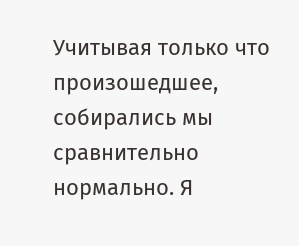Учитывая только что произошедшее, собирались мы сравнительно нормально. Я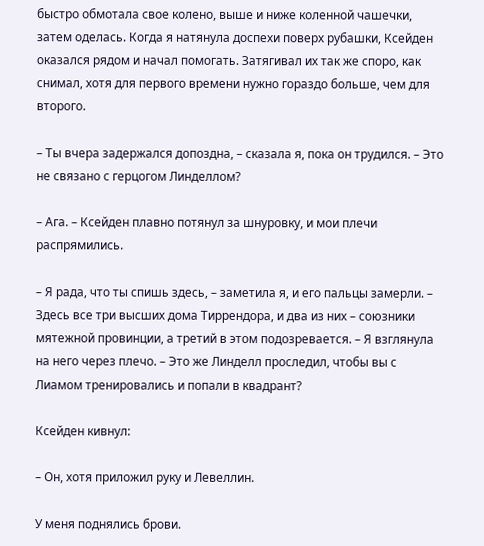быстро обмотала свое колено, выше и ниже коленной чашечки, затем оделась. Когда я натянула доспехи поверх рубашки, Ксейден оказался рядом и начал помогать. Затягивал их так же споро, как снимал, хотя для первого времени нужно гораздо больше, чем для второго.

– Ты вчера задержался допоздна, – сказала я, пока он трудился. – Это не связано с герцогом Линделлом?

– Ага. – Ксейден плавно потянул за шнуровку, и мои плечи распрямились.

– Я рада, что ты спишь здесь, – заметила я, и его пальцы замерли. – Здесь все три высших дома Тиррендора, и два из них – союзники мятежной провинции, а третий в этом подозревается. – Я взглянула на него через плечо. – Это же Линделл проследил, чтобы вы с Лиамом тренировались и попали в квадрант?

Ксейден кивнул:

– Он, хотя приложил руку и Левеллин.

У меня поднялись брови.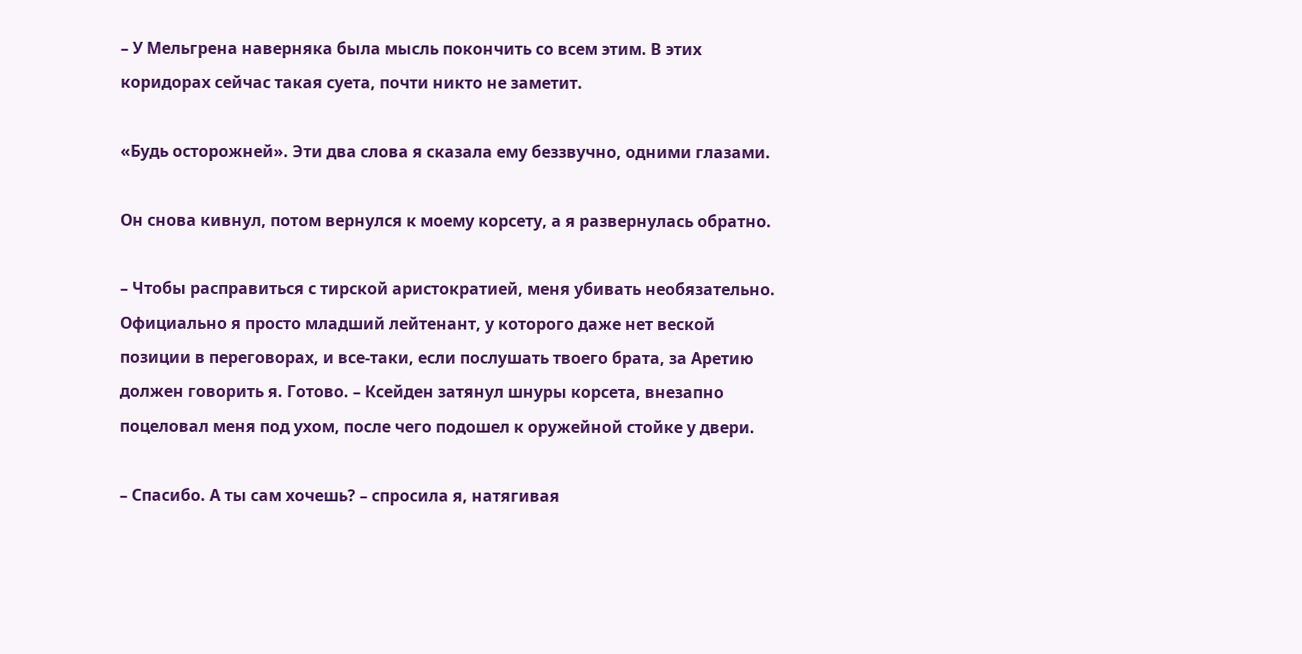– У Мельгрена наверняка была мысль покончить со всем этим. В этих коридорах сейчас такая суета, почти никто не заметит.

«Будь осторожней». Эти два слова я сказала ему беззвучно, одними глазами.

Он снова кивнул, потом вернулся к моему корсету, а я развернулась обратно.

– Чтобы расправиться с тирской аристократией, меня убивать необязательно. Официально я просто младший лейтенант, у которого даже нет веской позиции в переговорах, и все-таки, если послушать твоего брата, за Аретию должен говорить я. Готово. – Ксейден затянул шнуры корсета, внезапно поцеловал меня под ухом, после чего подошел к оружейной стойке у двери.

– Спасибо. А ты сам хочешь? – спросила я, натягивая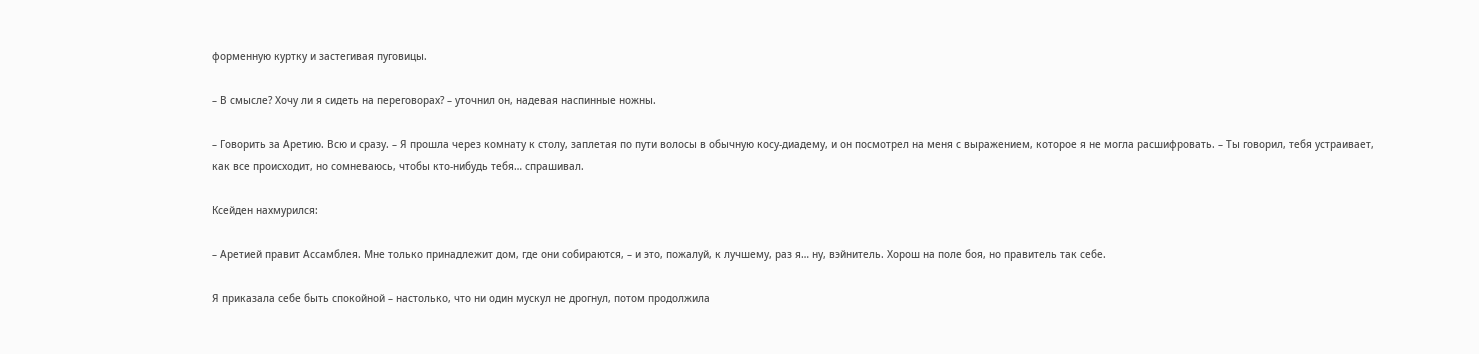форменную куртку и застегивая пуговицы.

– В смысле? Хочу ли я сидеть на переговорах? – уточнил он, надевая наспинные ножны.

– Говорить за Аретию. Всю и сразу. – Я прошла через комнату к столу, заплетая по пути волосы в обычную косу-диадему, и он посмотрел на меня с выражением, которое я не могла расшифровать. – Ты говорил, тебя устраивает, как все происходит, но сомневаюсь, чтобы кто-нибудь тебя… спрашивал.

Ксейден нахмурился:

– Аретией правит Ассамблея. Мне только принадлежит дом, где они собираются, – и это, пожалуй, к лучшему, раз я… ну, вэйнитель. Хорош на поле боя, но правитель так себе.

Я приказала себе быть спокойной – настолько, что ни один мускул не дрогнул, потом продолжила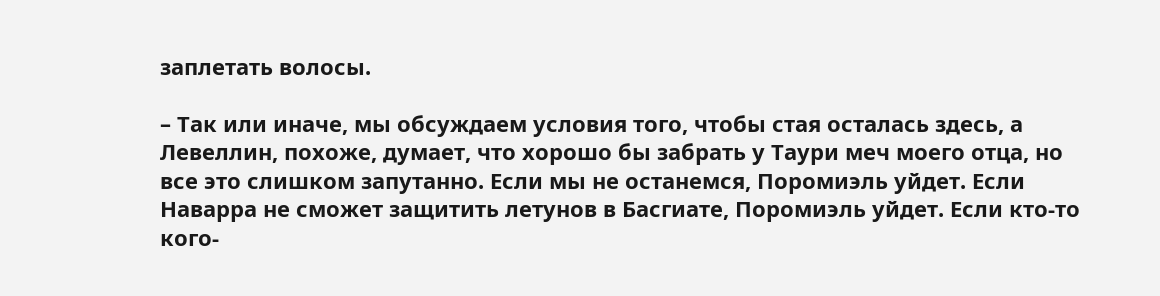заплетать волосы.

– Так или иначе, мы обсуждаем условия того, чтобы стая осталась здесь, а Левеллин, похоже, думает, что хорошо бы забрать у Таури меч моего отца, но все это слишком запутанно. Если мы не останемся, Поромиэль уйдет. Если Наварра не сможет защитить летунов в Басгиате, Поромиэль уйдет. Если кто-то кого-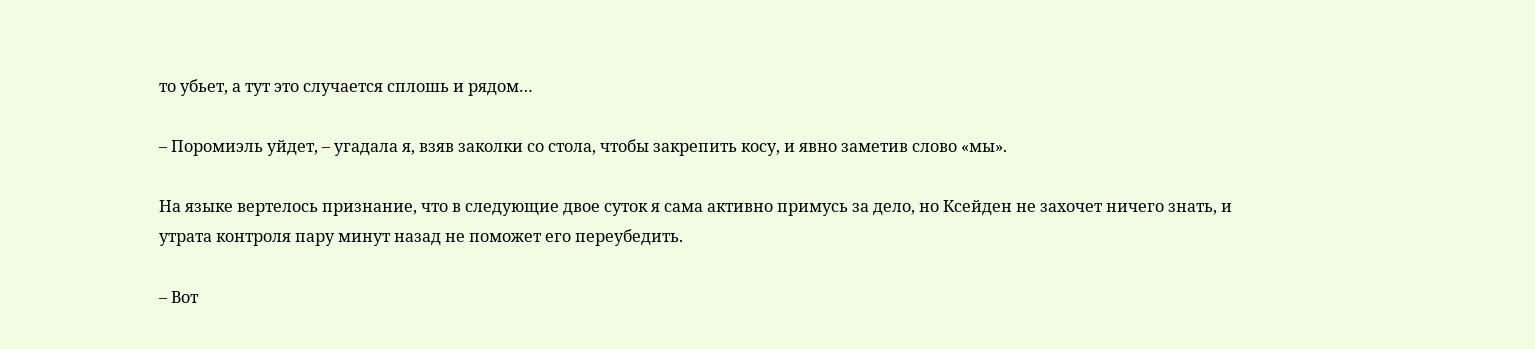то убьет, а тут это случается сплошь и рядом…

– Поромиэль уйдет, – угадала я, взяв заколки со стола, чтобы закрепить косу, и явно заметив слово «мы».

На языке вертелось признание, что в следующие двое суток я сама активно примусь за дело, но Ксейден не захочет ничего знать, и утрата контроля пару минут назад не поможет его переубедить.

– Вот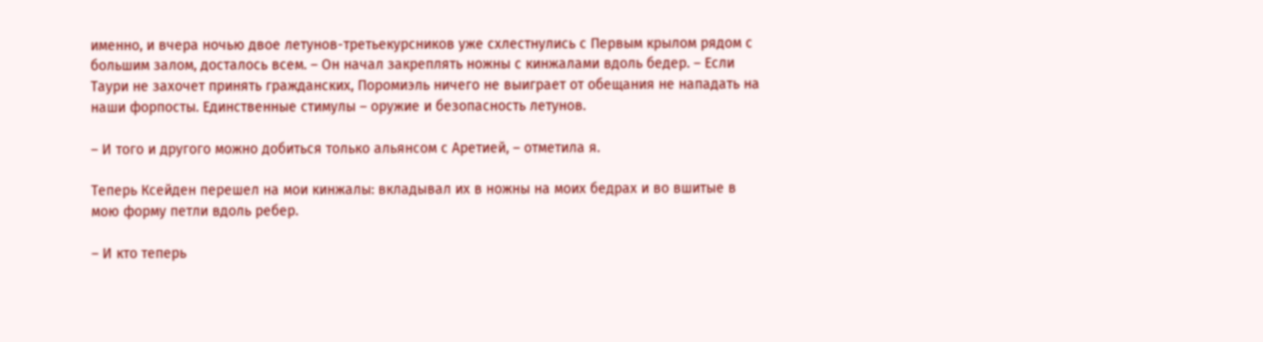именно, и вчера ночью двое летунов-третьекурсников уже схлестнулись с Первым крылом рядом с большим залом, досталось всем. – Он начал закреплять ножны с кинжалами вдоль бедер. – Если Таури не захочет принять гражданских, Поромиэль ничего не выиграет от обещания не нападать на наши форпосты. Единственные стимулы – оружие и безопасность летунов.

– И того и другого можно добиться только альянсом с Аретией, – отметила я.

Теперь Ксейден перешел на мои кинжалы: вкладывал их в ножны на моих бедрах и во вшитые в мою форму петли вдоль ребер.

– И кто теперь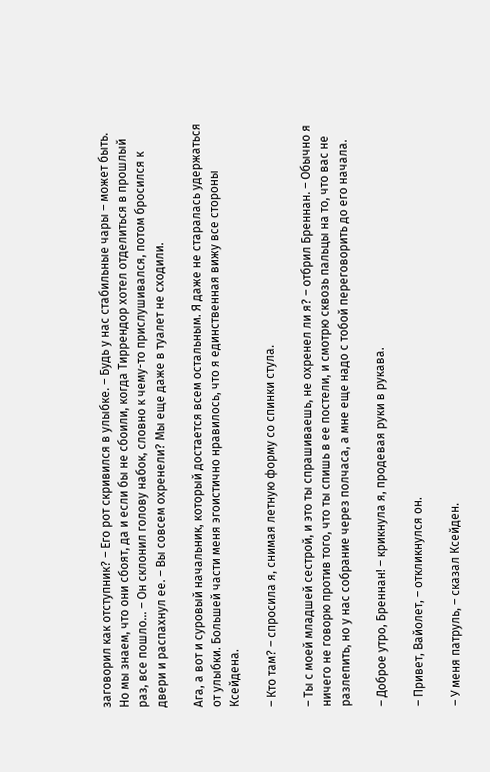заговорил как отступник? – Его рот скривился в улыбке. – Будь у нас стабильные чары – может быть. Но мы знаем, что они сбоят, да и если бы не сбоили, когда Тиррендор хотел отделиться в прошлый раз, все пошло… – Он склонил голову набок, словно к чему-то прислушивался, потом бросился к двери и распахнул ее. – Вы совсем охренели? Мы еще даже в туалет не сходили.

Ага, а вот и суровый начальник, который достается всем остальным. Я даже не старалась удержаться от улыбки. Большей части меня эгоистично нравилось, что я единственная вижу все стороны Ксейдена.

– Кто там? – спросила я, снимая летную форму со спинки стула.

– Ты с моей младшей сестрой, и это ты спрашиваешь, не охренел ли я? – отбрил Бреннан. – Обычно я ничего не говорю против того, что ты спишь в ее постели, и смотрю сквозь пальцы на то, что вас не разлепить, но у нас собрание через полчаса, а мне еще надо с тобой переговорить до его начала.

– Доброе утро, Бреннан! – крикнула я, продевая руки в рукава.

– Привет, Вайолет, – откликнулся он.

– У меня патруль, – сказал Ксейден.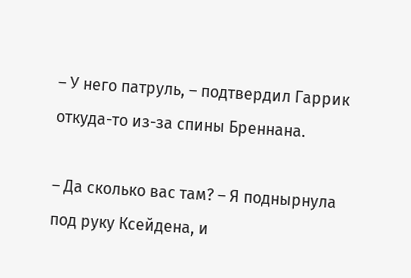– У него патруль, – подтвердил Гаррик откуда-то из-за спины Бреннана.

– Да сколько вас там? – Я поднырнула под руку Ксейдена, и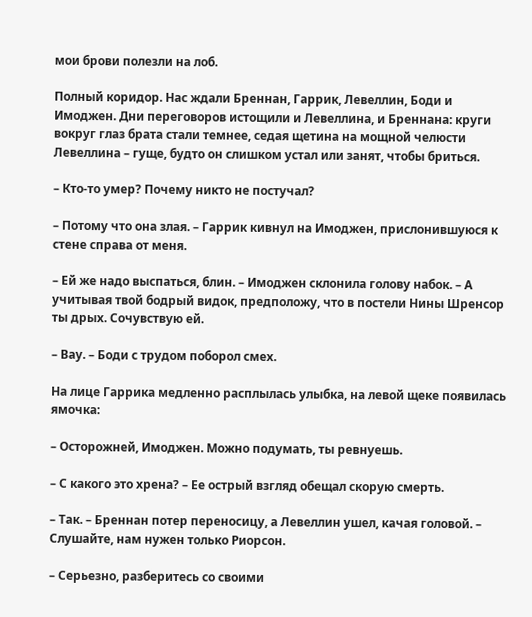мои брови полезли на лоб.

Полный коридор. Нас ждали Бреннан, Гаррик, Левеллин, Боди и Имоджен. Дни переговоров истощили и Левеллина, и Бреннана: круги вокруг глаз брата стали темнее, седая щетина на мощной челюсти Левеллина – гуще, будто он слишком устал или занят, чтобы бриться.

– Кто-то умер? Почему никто не постучал?

– Потому что она злая. – Гаррик кивнул на Имоджен, прислонившуюся к стене справа от меня.

– Ей же надо выспаться, блин. – Имоджен склонила голову набок. – А учитывая твой бодрый видок, предположу, что в постели Нины Шренсор ты дрых. Сочувствую ей.

– Вау. – Боди с трудом поборол смех.

На лице Гаррика медленно расплылась улыбка, на левой щеке появилась ямочка:

– Осторожней, Имоджен. Можно подумать, ты ревнуешь.

– С какого это хрена? – Ее острый взгляд обещал скорую смерть.

– Так. – Бреннан потер переносицу, а Левеллин ушел, качая головой. – Слушайте, нам нужен только Риорсон.

– Серьезно, разберитесь со своими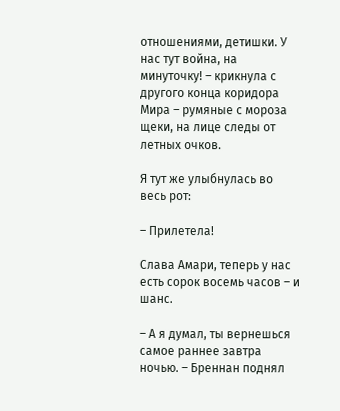отношениями, детишки. У нас тут война, на минуточку! – крикнула с другого конца коридора Мира – румяные с мороза щеки, на лице следы от летных очков.

Я тут же улыбнулась во весь рот:

– Прилетела!

Слава Амари, теперь у нас есть сорок восемь часов – и шанс.

– А я думал, ты вернешься самое раннее завтра ночью. – Бреннан поднял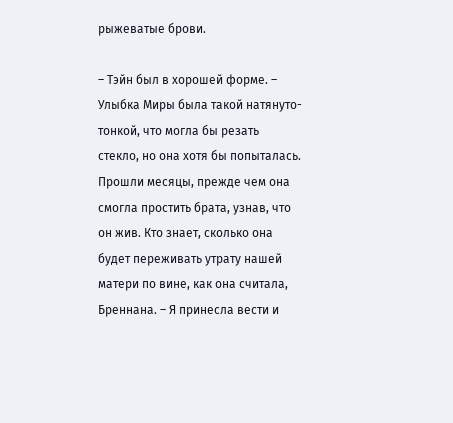рыжеватые брови.

– Тэйн был в хорошей форме. – Улыбка Миры была такой натянуто-тонкой, что могла бы резать стекло, но она хотя бы попыталась. Прошли месяцы, прежде чем она смогла простить брата, узнав, что он жив. Кто знает, сколько она будет переживать утрату нашей матери по вине, как она считала, Бреннана. – Я принесла вести и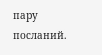пару посланий.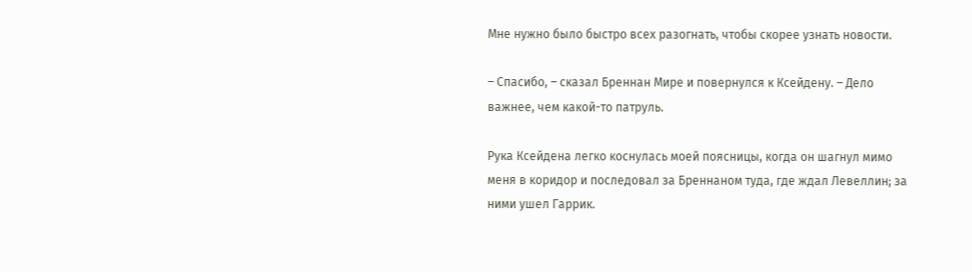Мне нужно было быстро всех разогнать, чтобы скорее узнать новости.

– Спасибо, – сказал Бреннан Мире и повернулся к Ксейдену. – Дело важнее, чем какой-то патруль.

Рука Ксейдена легко коснулась моей поясницы, когда он шагнул мимо меня в коридор и последовал за Бреннаном туда, где ждал Левеллин; за ними ушел Гаррик.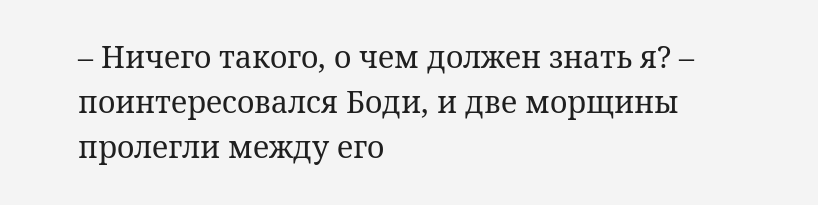– Ничего такого, о чем должен знать я? – поинтересовался Боди, и две морщины пролегли между его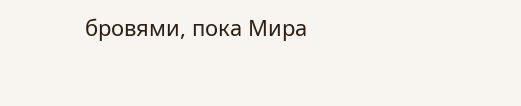бровями, пока Мира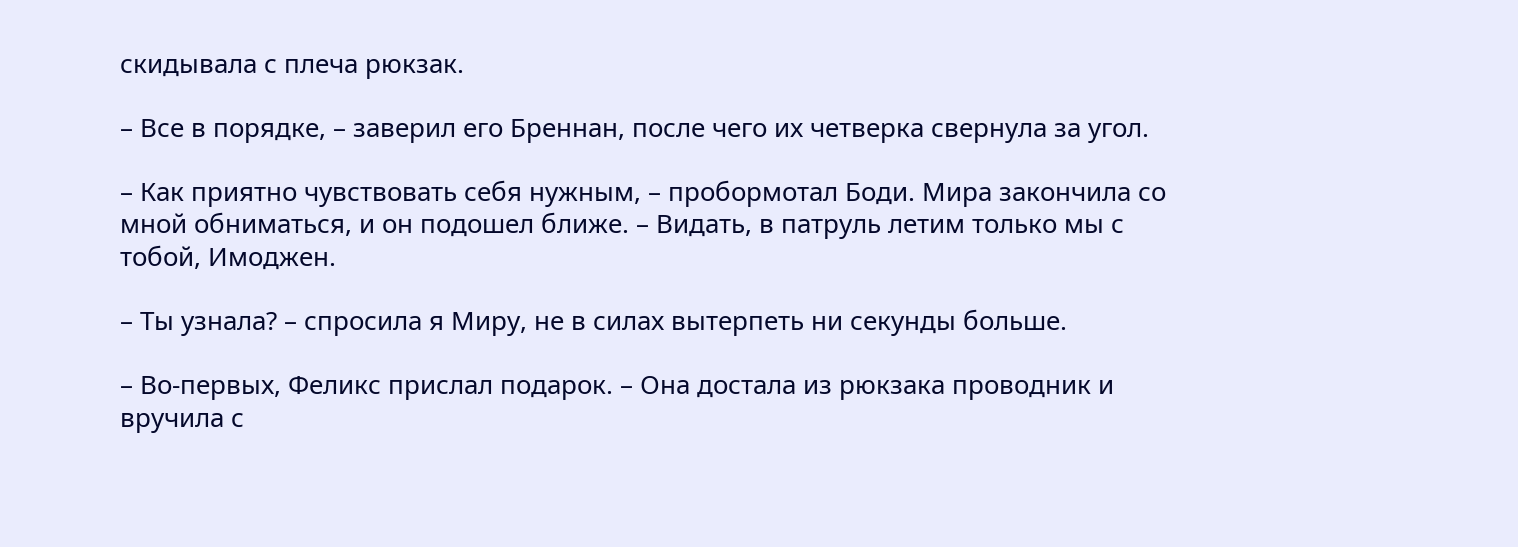скидывала с плеча рюкзак.

– Все в порядке, – заверил его Бреннан, после чего их четверка свернула за угол.

– Как приятно чувствовать себя нужным, – пробормотал Боди. Мира закончила со мной обниматься, и он подошел ближе. – Видать, в патруль летим только мы с тобой, Имоджен.

– Ты узнала? – спросила я Миру, не в силах вытерпеть ни секунды больше.

– Во-первых, Феликс прислал подарок. – Она достала из рюкзака проводник и вручила с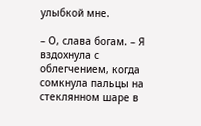улыбкой мне.

– О, слава богам. – Я вздохнула с облегчением, когда сомкнула пальцы на стеклянном шаре в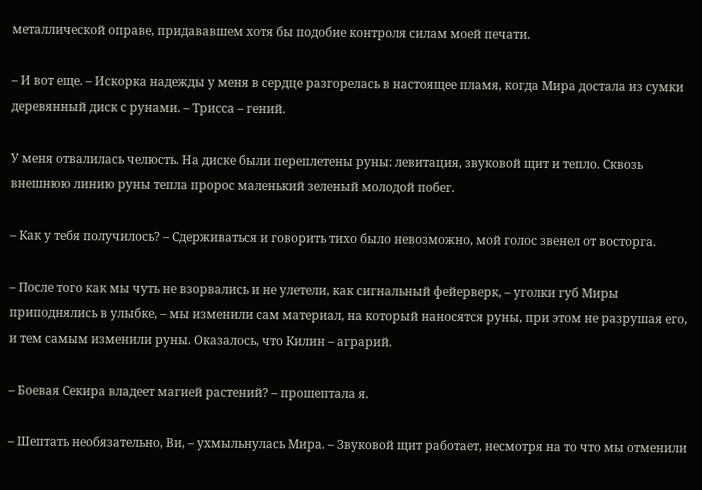металлической оправе, придававшем хотя бы подобие контроля силам моей печати.

– И вот еще. – Искорка надежды у меня в сердце разгорелась в настоящее пламя, когда Мира достала из сумки деревянный диск с рунами. – Трисса – гений.

У меня отвалилась челюсть. На диске были переплетены руны: левитация, звуковой щит и тепло. Сквозь внешнюю линию руны тепла пророс маленький зеленый молодой побег.

– Как у тебя получилось? – Сдерживаться и говорить тихо было невозможно, мой голос звенел от восторга.

– После того как мы чуть не взорвались и не улетели, как сигнальный фейерверк, – уголки губ Миры приподнялись в улыбке, – мы изменили сам материал, на который наносятся руны, при этом не разрушая его, и тем самым изменили руны. Оказалось, что Килин – аграрий.

– Боевая Секира владеет магией растений? – прошептала я.

– Шептать необязательно, Ви, – ухмыльнулась Мира. – Звуковой щит работает, несмотря на то что мы отменили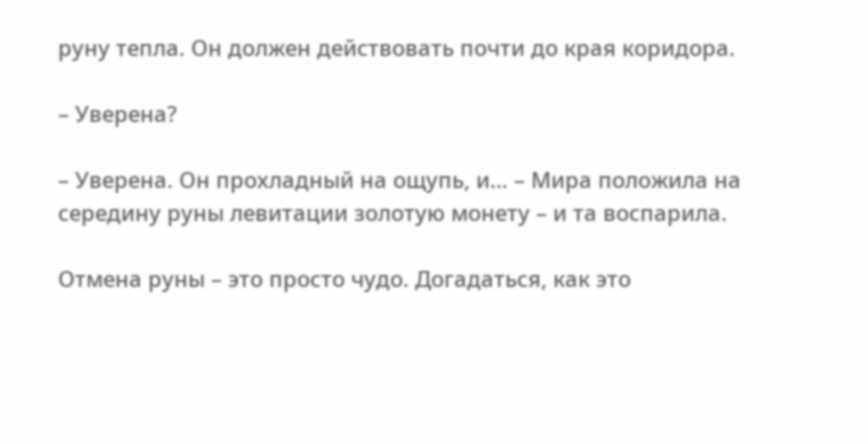руну тепла. Он должен действовать почти до края коридора.

– Уверена?

– Уверена. Он прохладный на ощупь, и… – Мира положила на середину руны левитации золотую монету – и та воспарила.

Отмена руны – это просто чудо. Догадаться, как это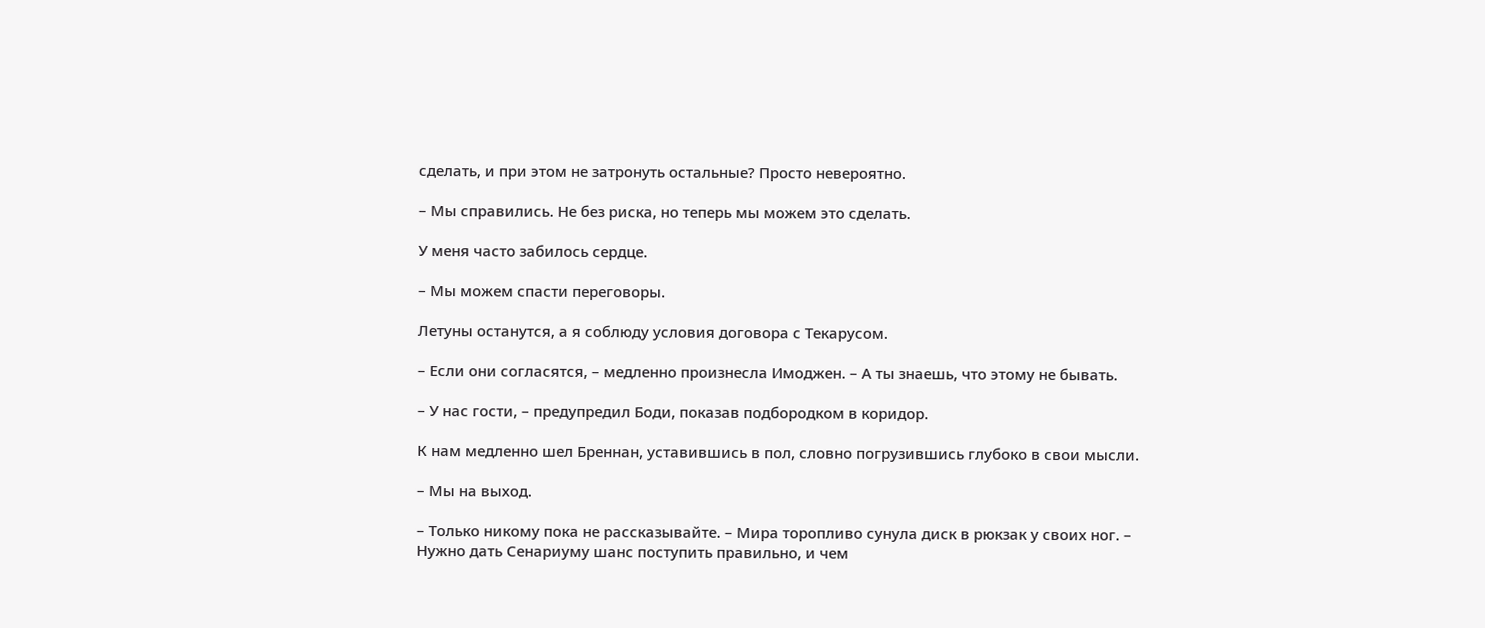сделать, и при этом не затронуть остальные? Просто невероятно.

– Мы справились. Не без риска, но теперь мы можем это сделать.

У меня часто забилось сердце.

– Мы можем спасти переговоры.

Летуны останутся, а я соблюду условия договора с Текарусом.

– Если они согласятся, – медленно произнесла Имоджен. – А ты знаешь, что этому не бывать.

– У нас гости, – предупредил Боди, показав подбородком в коридор.

К нам медленно шел Бреннан, уставившись в пол, словно погрузившись глубоко в свои мысли.

– Мы на выход.

– Только никому пока не рассказывайте. – Мира торопливо сунула диск в рюкзак у своих ног. – Нужно дать Сенариуму шанс поступить правильно, и чем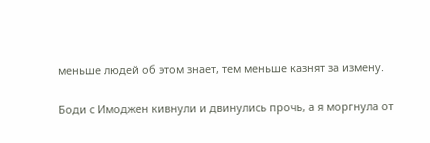меньше людей об этом знает, тем меньше казнят за измену.

Боди с Имоджен кивнули и двинулись прочь, а я моргнула от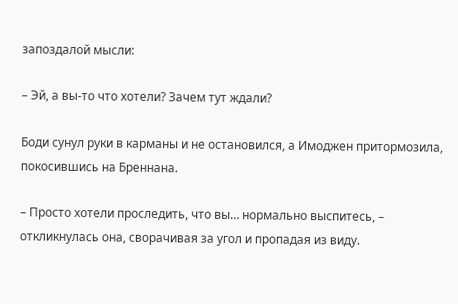запоздалой мысли:

– Эй, а вы-то что хотели? Зачем тут ждали?

Боди сунул руки в карманы и не остановился, а Имоджен притормозила, покосившись на Бреннана.

– Просто хотели проследить, что вы… нормально выспитесь, – откликнулась она, сворачивая за угол и пропадая из виду.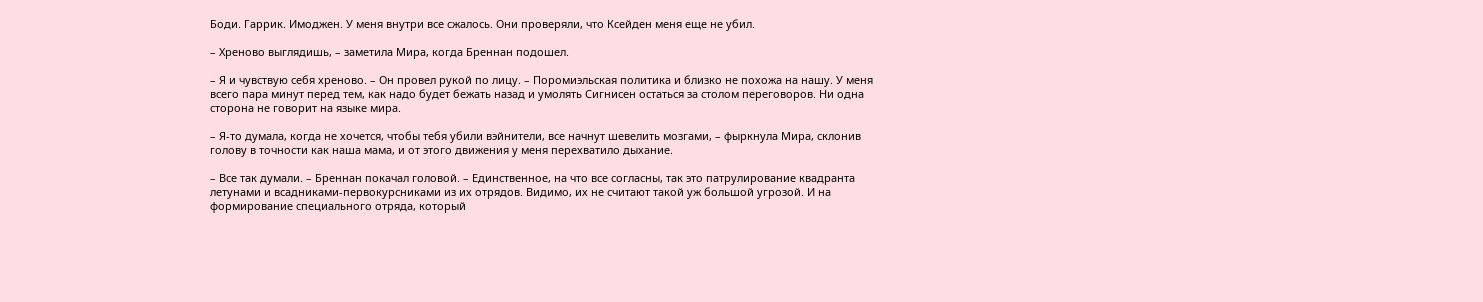Боди. Гаррик. Имоджен. У меня внутри все сжалось. Они проверяли, что Ксейден меня еще не убил.

– Хреново выглядишь, – заметила Мира, когда Бреннан подошел.

– Я и чувствую себя хреново. – Он провел рукой по лицу. – Поромиэльская политика и близко не похожа на нашу. У меня всего пара минут перед тем, как надо будет бежать назад и умолять Сигнисен остаться за столом переговоров. Ни одна сторона не говорит на языке мира.

– Я-то думала, когда не хочется, чтобы тебя убили вэйнители, все начнут шевелить мозгами, – фыркнула Мира, склонив голову в точности как наша мама, и от этого движения у меня перехватило дыхание.

– Все так думали. – Бреннан покачал головой. – Единственное, на что все согласны, так это патрулирование квадранта летунами и всадниками-первокурсниками из их отрядов. Видимо, их не считают такой уж большой угрозой. И на формирование специального отряда, который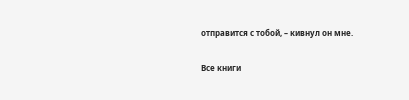отправится с тобой, – кивнул он мне.

Все книги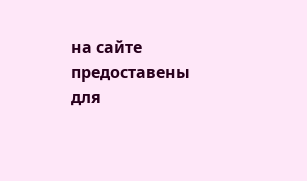на сайте предоставены для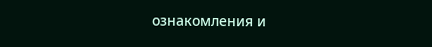ознакомления и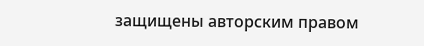защищены авторским правом